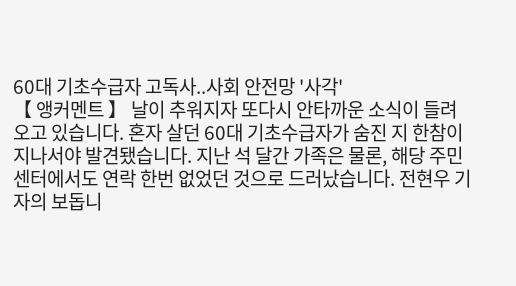60대 기초수급자 고독사..사회 안전망 '사각'
【 앵커멘트 】 날이 추워지자 또다시 안타까운 소식이 들려오고 있습니다. 혼자 살던 60대 기초수급자가 숨진 지 한참이 지나서야 발견됐습니다. 지난 석 달간 가족은 물론, 해당 주민센터에서도 연락 한번 없었던 것으로 드러났습니다. 전현우 기자의 보돕니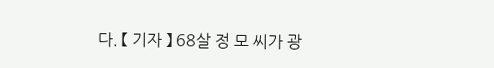다. 【 기자 】 68살 정 모 씨가 광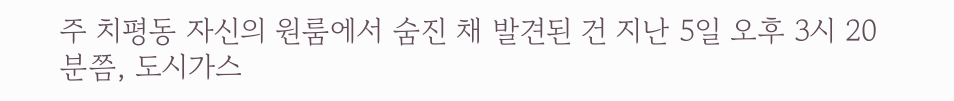주 치평동 자신의 원룸에서 숨진 채 발견된 건 지난 5일 오후 3시 20분쯤, 도시가스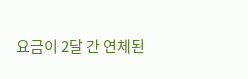요금이 2달 간 연체된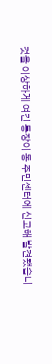것을 이상하게 여긴 통장이 동 주민센터에 신고해 발견됐습니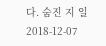다. 숨진 지 일
2018-12-07